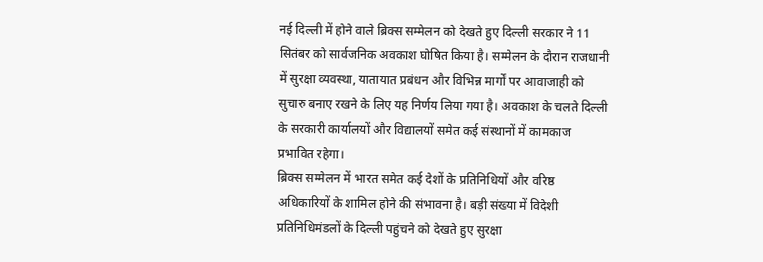नई दिल्ली में होने वाले ब्रिक्स सम्मेलन को देखते हुए दिल्ली सरकार ने 11 सितंबर को सार्वजनिक अवकाश घोषित किया है। सम्मेलन के दौरान राजधानी में सुरक्षा व्यवस्था, यातायात प्रबंधन और विभिन्न मार्गों पर आवाजाही को सुचारु बनाए रखने के लिए यह निर्णय लिया गया है। अवकाश के चलते दिल्ली के सरकारी कार्यालयों और विद्यालयों समेत कई संस्थानों में कामकाज प्रभावित रहेगा।
ब्रिक्स सम्मेलन में भारत समेत कई देशों के प्रतिनिधियों और वरिष्ठ अधिकारियों के शामिल होने की संभावना है। बड़ी संख्या में विदेशी प्रतिनिधिमंडलों के दिल्ली पहुंचने को देखते हुए सुरक्षा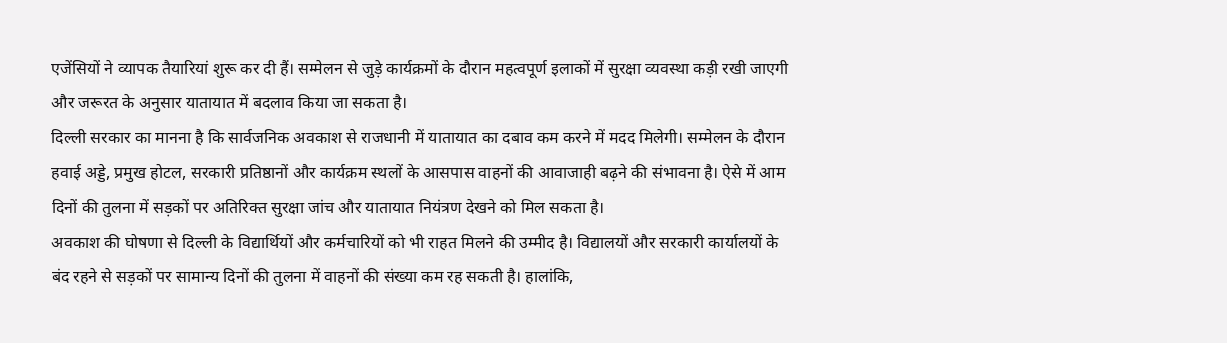एजेंसियों ने व्यापक तैयारियां शुरू कर दी हैं। सम्मेलन से जुड़े कार्यक्रमों के दौरान महत्वपूर्ण इलाकों में सुरक्षा व्यवस्था कड़ी रखी जाएगी और जरूरत के अनुसार यातायात में बदलाव किया जा सकता है।
दिल्ली सरकार का मानना है कि सार्वजनिक अवकाश से राजधानी में यातायात का दबाव कम करने में मदद मिलेगी। सम्मेलन के दौरान हवाई अड्डे, प्रमुख होटल, सरकारी प्रतिष्ठानों और कार्यक्रम स्थलों के आसपास वाहनों की आवाजाही बढ़ने की संभावना है। ऐसे में आम दिनों की तुलना में सड़कों पर अतिरिक्त सुरक्षा जांच और यातायात नियंत्रण देखने को मिल सकता है।
अवकाश की घोषणा से दिल्ली के विद्यार्थियों और कर्मचारियों को भी राहत मिलने की उम्मीद है। विद्यालयों और सरकारी कार्यालयों के बंद रहने से सड़कों पर सामान्य दिनों की तुलना में वाहनों की संख्या कम रह सकती है। हालांकि,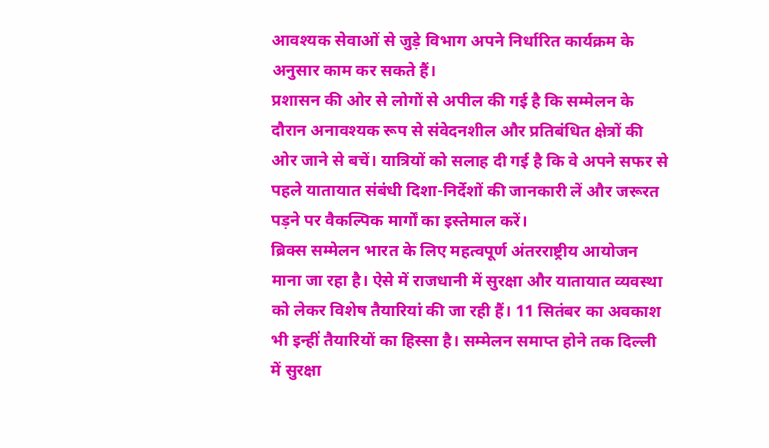आवश्यक सेवाओं से जुड़े विभाग अपने निर्धारित कार्यक्रम के अनुसार काम कर सकते हैं।
प्रशासन की ओर से लोगों से अपील की गई है कि सम्मेलन के दौरान अनावश्यक रूप से संवेदनशील और प्रतिबंधित क्षेत्रों की ओर जाने से बचें। यात्रियों को सलाह दी गई है कि वे अपने सफर से पहले यातायात संबंधी दिशा-निर्देशों की जानकारी लें और जरूरत पड़ने पर वैकल्पिक मार्गों का इस्तेमाल करें।
ब्रिक्स सम्मेलन भारत के लिए महत्वपूर्ण अंतरराष्ट्रीय आयोजन माना जा रहा है। ऐसे में राजधानी में सुरक्षा और यातायात व्यवस्था को लेकर विशेष तैयारियां की जा रही हैं। 11 सितंबर का अवकाश भी इन्हीं तैयारियों का हिस्सा है। सम्मेलन समाप्त होने तक दिल्ली में सुरक्षा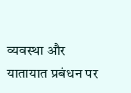व्यवस्था और यातायात प्रबंधन पर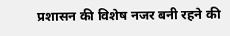प्रशासन की विशेष नजर बनी रहने की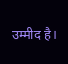उम्मीद है।